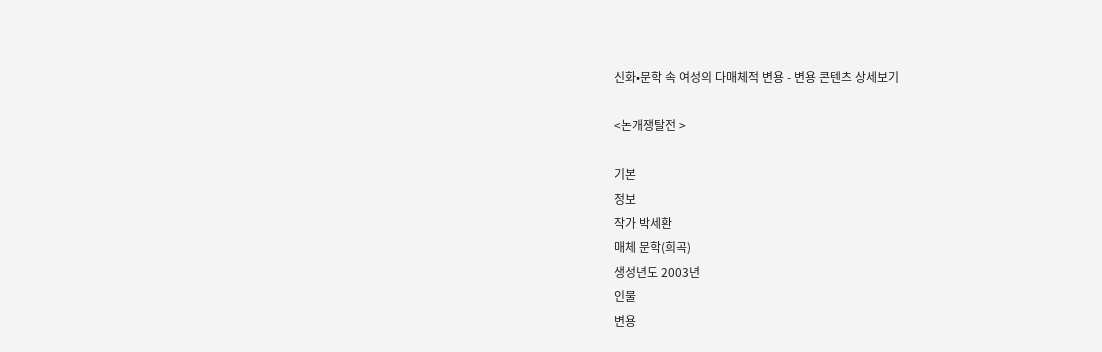신화•문학 속 여성의 다매체적 변용 - 변용 콘텐츠 상세보기

<논개쟁탈전 >

기본
정보
작가 박세환
매체 문학(희곡)
생성년도 2003년
인물
변용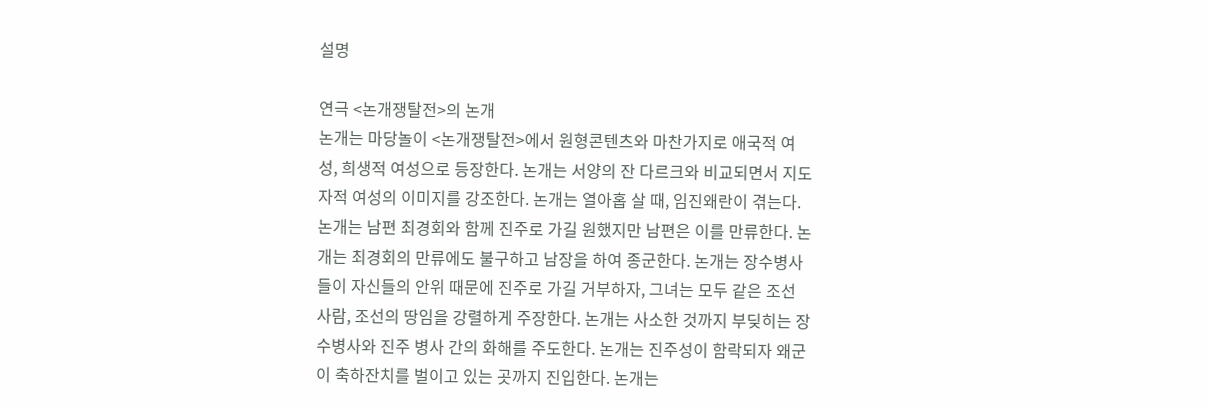설명

연극 <논개쟁탈전>의 논개
논개는 마당놀이 <논개쟁탈전>에서 원형콘텐츠와 마찬가지로 애국적 여성, 희생적 여성으로 등장한다. 논개는 서양의 잔 다르크와 비교되면서 지도자적 여성의 이미지를 강조한다. 논개는 열아홉 살 때, 임진왜란이 겪는다. 논개는 남편 최경회와 함께 진주로 가길 원했지만 남편은 이를 만류한다. 논개는 최경회의 만류에도 불구하고 남장을 하여 종군한다. 논개는 장수병사들이 자신들의 안위 때문에 진주로 가길 거부하자, 그녀는 모두 같은 조선 사람, 조선의 땅임을 강렬하게 주장한다. 논개는 사소한 것까지 부딪히는 장수병사와 진주 병사 간의 화해를 주도한다. 논개는 진주성이 함락되자 왜군이 축하잔치를 벌이고 있는 곳까지 진입한다. 논개는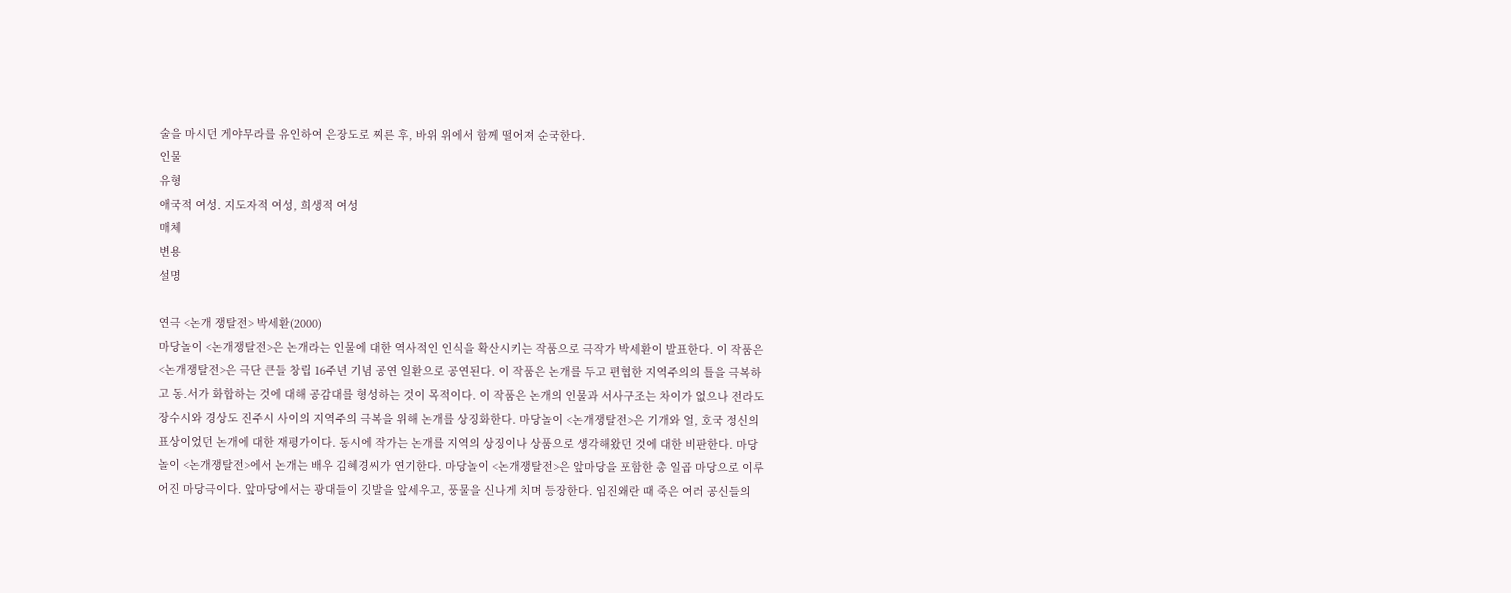술을 마시던 게야무라를 유인하여 은장도로 찌른 후, 바위 위에서 함께 떨어져 순국한다.
인물
유형
애국적 여성. 지도자적 여성, 희생적 여성
매체
변용
설명

연극 <논개 쟁탈전> 박세환(2000)
마당놀이 <논개쟁탈전>은 논개라는 인물에 대한 역사적인 인식을 확산시키는 작품으로 극작가 박세환이 발표한다. 이 작품은 <논개쟁탈전>은 극단 큰들 창립 16주년 기념 공연 일환으로 공연된다. 이 작품은 논개를 두고 편협한 지역주의의 틀을 극복하고 동․서가 화합하는 것에 대해 공감대를 형성하는 것이 목적이다. 이 작품은 논개의 인물과 서사구조는 차이가 없으나 전라도 장수시와 경상도 진주시 사이의 지역주의 극복을 위해 논개를 상징화한다. 마당놀이 <논개쟁탈전>은 기개와 얼, 호국 정신의 표상이었던 논개에 대한 재평가이다. 동시에 작가는 논개를 지역의 상징이나 상품으로 생각해왔던 것에 대한 비판한다. 마당놀이 <논개쟁탈전>에서 논개는 배우 김혜경씨가 연기한다. 마당놀이 <논개쟁탈전>은 앞마당을 포함한 총 일곱 마당으로 이루어진 마당극이다. 앞마당에서는 광대들이 깃발을 앞세우고, 풍물을 신나게 치며 등장한다. 임진왜란 때 죽은 여러 공신들의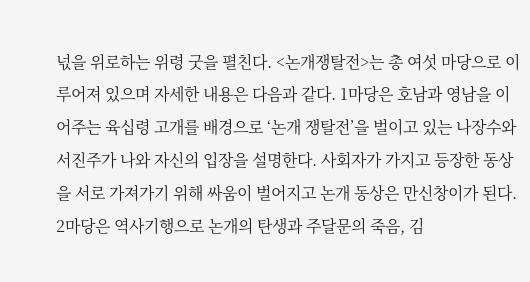넋을 위로하는 위령 굿을 펼친다. <논개쟁탈전>는 총 여섯 마당으로 이루어져 있으며 자세한 내용은 다음과 같다. 1마당은 호남과 영남을 이어주는 육십령 고개를 배경으로 ‘논개 쟁탈전’을 벌이고 있는 나장수와 서진주가 나와 자신의 입장을 설명한다. 사회자가 가지고 등장한 동상을 서로 가져가기 위해 싸움이 벌어지고 논개 동상은 만신창이가 된다. 2마당은 역사기행으로 논개의 탄생과 주달문의 죽음, 김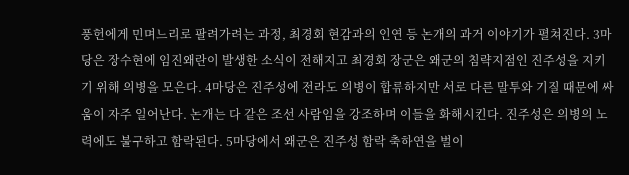풍헌에게 민며느리로 팔려가려는 과정, 최경회 현감과의 인연 등 논개의 과거 이야기가 펼쳐진다. 3마당은 장수현에 임진왜란이 발생한 소식이 전해지고 최경회 장군은 왜군의 침략지점인 진주성을 지키기 위해 의병을 모은다. 4마당은 진주성에 전라도 의병이 합류하지만 서로 다른 말투와 기질 때문에 싸움이 자주 일어난다. 논개는 다 같은 조선 사람임을 강조하며 이들을 화해시킨다. 진주성은 의병의 노력에도 불구하고 함락된다. 5마당에서 왜군은 진주성 함락 축하연을 벌이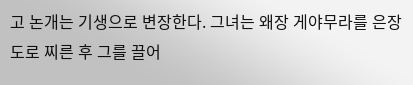고 논개는 기생으로 변장한다. 그녀는 왜장 게야무라를 은장도로 찌른 후 그를 끌어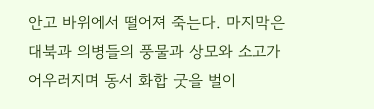안고 바위에서 떨어져 죽는다. 마지막은 대북과 의병들의 풍물과 상모와 소고가 어우러지며 동서 화합 굿을 벌이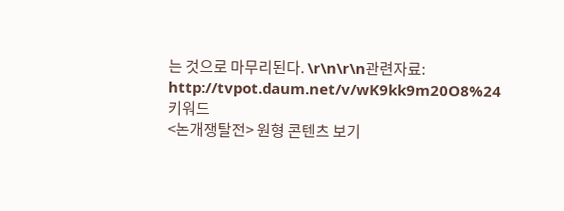는 것으로 마무리된다. \r\n\r\n관련자료: http://tvpot.daum.net/v/wK9kk9m20O8%24
키워드
<논개쟁탈전> 원형 콘텐츠 보기